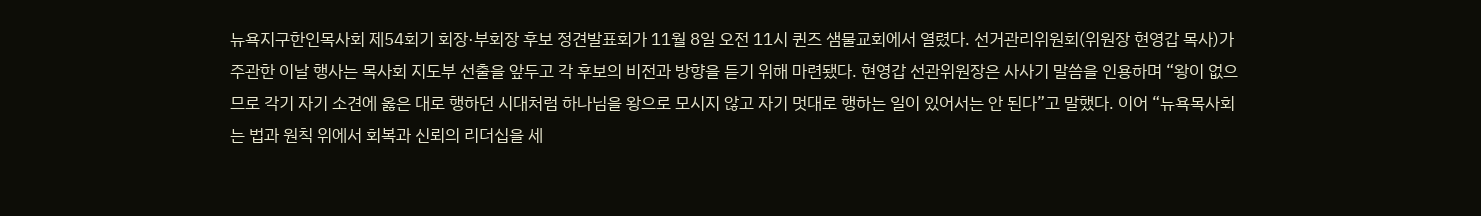뉴욕지구한인목사회 제54회기 회장·부회장 후보 정견발표회가 11월 8일 오전 11시 퀸즈 샘물교회에서 열렸다. 선거관리위원회(위원장 현영갑 목사)가 주관한 이날 행사는 목사회 지도부 선출을 앞두고 각 후보의 비전과 방향을 듣기 위해 마련됐다. 현영갑 선관위원장은 사사기 말씀을 인용하며 “왕이 없으므로 각기 자기 소견에 옳은 대로 행하던 시대처럼 하나님을 왕으로 모시지 않고 자기 멋대로 행하는 일이 있어서는 안 된다”고 말했다. 이어 “뉴욕목사회는 법과 원칙 위에서 회복과 신뢰의 리더십을 세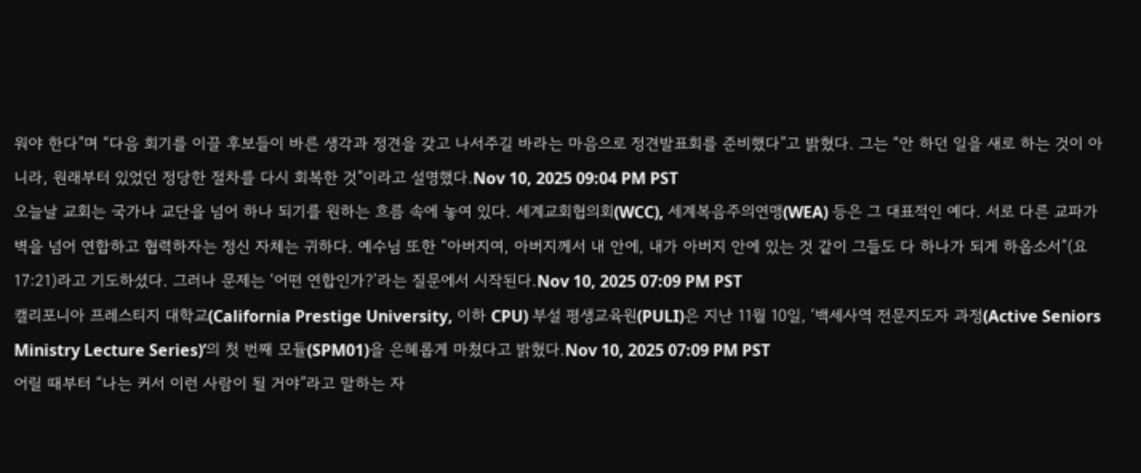워야 한다”며 “다음 회기를 이끌 후보들이 바른 생각과 정견을 갖고 나서주길 바라는 마음으로 정견발표회를 준비했다”고 밝혔다. 그는 “안 하던 일을 새로 하는 것이 아니라, 원래부터 있었던 정당한 절차를 다시 회복한 것”이라고 설명했다.Nov 10, 2025 09:04 PM PST
오늘날 교회는 국가나 교단을 넘어 하나 되기를 원하는 흐름 속에 놓여 있다. 세계교회협의회(WCC), 세계복음주의연맹(WEA) 등은 그 대표적인 예다. 서로 다른 교파가 벽을 넘어 연합하고 협력하자는 정신 자체는 귀하다. 예수님 또한 “아버지여, 아버지께서 내 안에, 내가 아버지 안에 있는 것 같이 그들도 다 하나가 되게 하옵소서”(요 17:21)라고 기도하셨다. 그러나 문제는 ‘어떤 연합인가?’라는 질문에서 시작된다.Nov 10, 2025 07:09 PM PST
캘리포니아 프레스티지 대학교(California Prestige University, 이하 CPU) 부설 평생교육원(PULI)은 지난 11월 10일, ‘백세사역 전문지도자 과정(Active Seniors Ministry Lecture Series)’의 첫 번째 모듈(SPM01)을 은혜롭게 마쳤다고 밝혔다.Nov 10, 2025 07:09 PM PST
어릴 때부터 “나는 커서 이런 사람이 될 거야”라고 말하는 자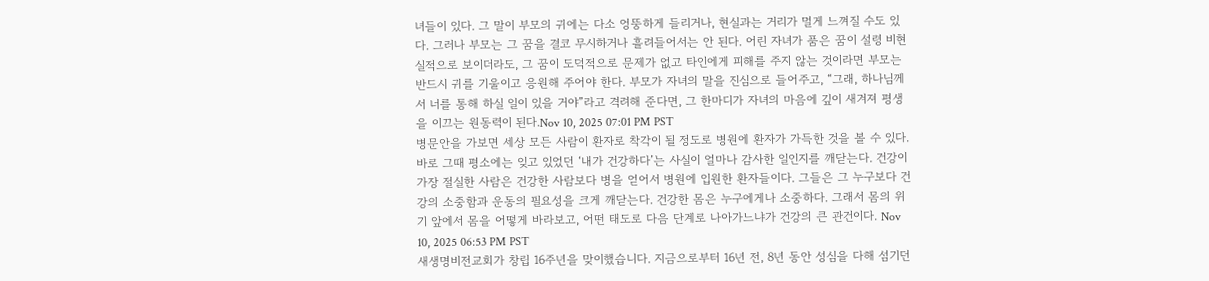녀들이 있다. 그 말이 부모의 귀에는 다소 엉뚱하게 들리거나, 현실과는 거리가 멀게 느껴질 수도 있다. 그러나 부모는 그 꿈을 결코 무시하거나 흘려들어서는 안 된다. 어린 자녀가 품은 꿈이 설령 비현실적으로 보이더라도, 그 꿈이 도덕적으로 문제가 없고 타인에게 피해를 주지 않는 것이라면 부모는 반드시 귀를 기울이고 응원해 주어야 한다. 부모가 자녀의 말을 진심으로 들어주고, “그래, 하나님께서 너를 통해 하실 일이 있을 거야”라고 격려해 준다면, 그 한마디가 자녀의 마음에 깊이 새겨져 평생을 이끄는 원동력이 된다.Nov 10, 2025 07:01 PM PST
병문안을 가보면 세상 모든 사람이 환자로 착각이 될 정도로 병원에 환자가 가득한 것을 볼 수 있다. 바로 그때 평소에는 잊고 있었던 ‘내가 건강하다’는 사실이 얼마나 감사한 일인지를 깨닫는다. 건강이 가장 절실한 사람은 건강한 사람보다 병을 얻어서 병원에 입원한 환자들이다. 그들은 그 누구보다 건강의 소중함과 운동의 필요성을 크게 깨닫는다. 건강한 몸은 누구에게나 소중하다. 그래서 몸의 위기 앞에서 몸을 어떻게 바라보고, 어떤 태도로 다음 단계로 나아가느냐가 건강의 큰 관건이다. Nov 10, 2025 06:53 PM PST
새생명비전교회가 창립 16주년을 맞이했습니다. 지금으로부터 16년 전, 8년 동안 성심을 다해 섬기던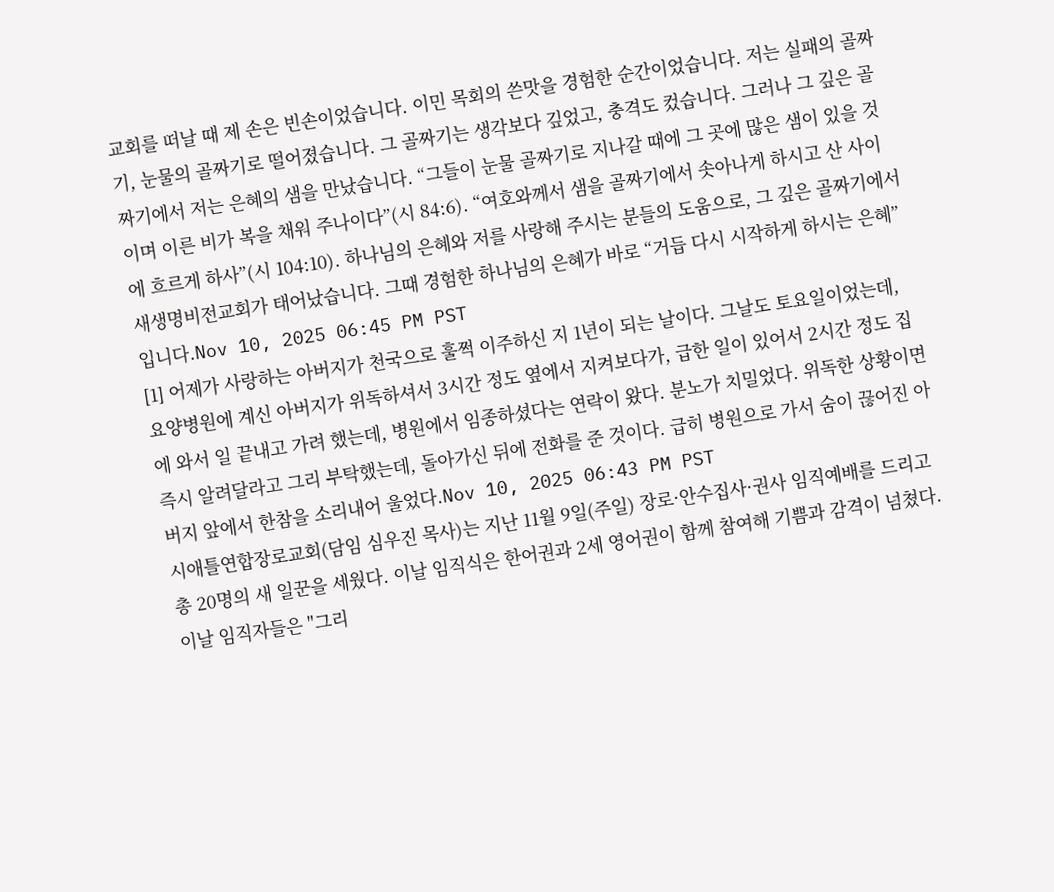교회를 떠날 때 제 손은 빈손이었습니다. 이민 목회의 쓴맛을 경험한 순간이었습니다. 저는 실패의 골짜기, 눈물의 골짜기로 떨어졌습니다. 그 골짜기는 생각보다 깊었고, 충격도 컸습니다. 그러나 그 깊은 골짜기에서 저는 은혜의 샘을 만났습니다. “그들이 눈물 골짜기로 지나갈 때에 그 곳에 많은 샘이 있을 것이며 이른 비가 복을 채워 주나이다”(시 84:6). “여호와께서 샘을 골짜기에서 솟아나게 하시고 산 사이에 흐르게 하사”(시 104:10). 하나님의 은혜와 저를 사랑해 주시는 분들의 도움으로, 그 깊은 골짜기에서 새생명비전교회가 태어났습니다. 그때 경험한 하나님의 은혜가 바로 “거듭 다시 시작하게 하시는 은혜”입니다.Nov 10, 2025 06:45 PM PST
[1] 어제가 사랑하는 아버지가 천국으로 훌쩍 이주하신 지 1년이 되는 날이다. 그날도 토요일이었는데, 요양병원에 계신 아버지가 위독하셔서 3시간 정도 옆에서 지켜보다가, 급한 일이 있어서 2시간 정도 집에 와서 일 끝내고 가려 했는데, 병원에서 임종하셨다는 연락이 왔다. 분노가 치밀었다. 위독한 상황이면 즉시 알려달라고 그리 부탁했는데, 돌아가신 뒤에 전화를 준 것이다. 급히 병원으로 가서 숨이 끊어진 아버지 앞에서 한참을 소리내어 울었다.Nov 10, 2025 06:43 PM PST
시애틀연합장로교회(담임 심우진 목사)는 지난 11월 9일(주일) 장로·안수집사·권사 임직예배를 드리고 총 20명의 새 일꾼을 세웠다. 이날 임직식은 한어권과 2세 영어권이 함께 참여해 기쁨과 감격이 넘쳤다. 이날 임직자들은 "그리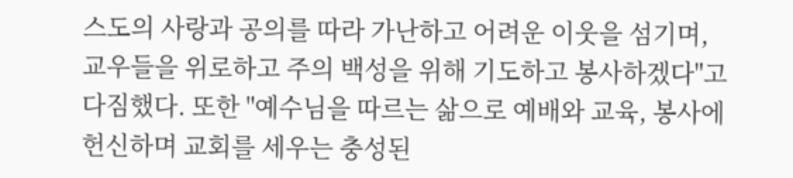스도의 사랑과 공의를 따라 가난하고 어려운 이웃을 섬기며, 교우들을 위로하고 주의 백성을 위해 기도하고 봉사하겠다"고 다짐했다. 또한 "예수님을 따르는 삶으로 예배와 교육, 봉사에 헌신하며 교회를 세우는 충성된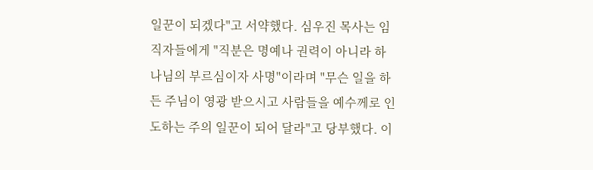일꾼이 되겠다"고 서약했다. 심우진 목사는 임직자들에게 "직분은 명예나 권력이 아니라 하나님의 부르심이자 사명"이라며 "무슨 일을 하든 주님이 영광 받으시고 사람들을 예수께로 인도하는 주의 일꾼이 되어 달라"고 당부했다. 이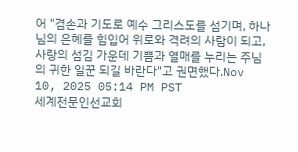어 "겸손과 기도로 예수 그리스도를 섬기며, 하나님의 은혜를 힘입어 위로와 격려의 사람이 되고, 사랑의 섬김 가운데 기쁨과 열매를 누리는 주님의 귀한 일꾼 되길 바란다"고 권면했다.Nov 10, 2025 05:14 PM PST
세계전문인선교회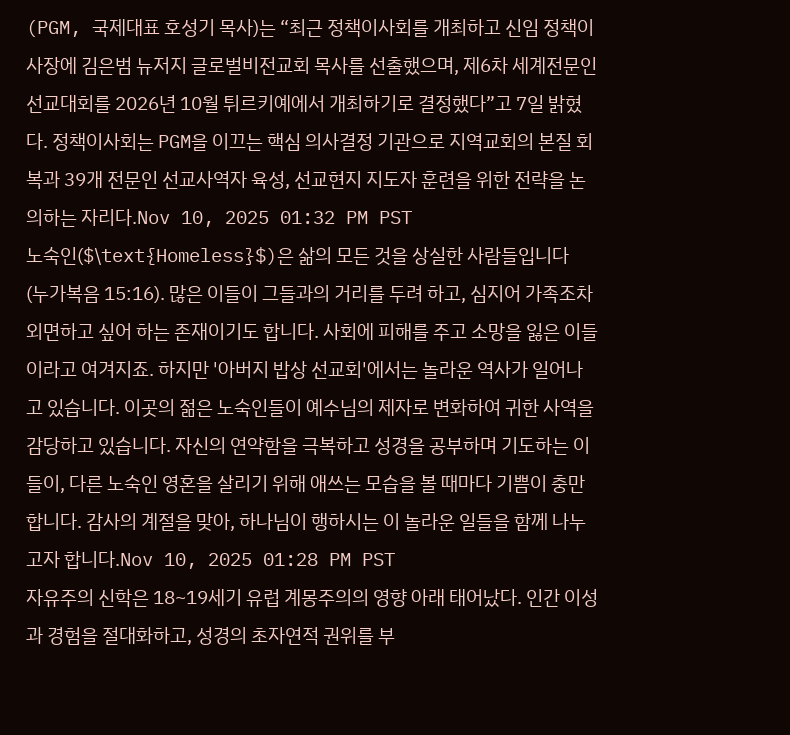(PGM, 국제대표 호성기 목사)는 “최근 정책이사회를 개최하고 신임 정책이사장에 김은범 뉴저지 글로벌비전교회 목사를 선출했으며, 제6차 세계전문인선교대회를 2026년 10월 튀르키예에서 개최하기로 결정했다”고 7일 밝혔다. 정책이사회는 PGM을 이끄는 핵심 의사결정 기관으로 지역교회의 본질 회복과 39개 전문인 선교사역자 육성, 선교현지 지도자 훈련을 위한 전략을 논의하는 자리다.Nov 10, 2025 01:32 PM PST
노숙인($\text{Homeless}$)은 삶의 모든 것을 상실한 사람들입니다 (누가복음 15:16). 많은 이들이 그들과의 거리를 두려 하고, 심지어 가족조차 외면하고 싶어 하는 존재이기도 합니다. 사회에 피해를 주고 소망을 잃은 이들이라고 여겨지죠. 하지만 '아버지 밥상 선교회'에서는 놀라운 역사가 일어나고 있습니다. 이곳의 젊은 노숙인들이 예수님의 제자로 변화하여 귀한 사역을 감당하고 있습니다. 자신의 연약함을 극복하고 성경을 공부하며 기도하는 이들이, 다른 노숙인 영혼을 살리기 위해 애쓰는 모습을 볼 때마다 기쁨이 충만합니다. 감사의 계절을 맞아, 하나님이 행하시는 이 놀라운 일들을 함께 나누고자 합니다.Nov 10, 2025 01:28 PM PST
자유주의 신학은 18~19세기 유럽 계몽주의의 영향 아래 태어났다. 인간 이성과 경험을 절대화하고, 성경의 초자연적 권위를 부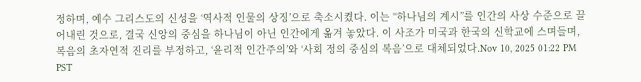정하며, 예수 그리스도의 신성을 ‘역사적 인물의 상징’으로 축소시켰다. 이는 “하나님의 계시”를 인간의 사상 수준으로 끌어내린 것으로, 결국 신앙의 중심을 하나님이 아닌 인간에게 옮겨 놓았다. 이 사조가 미국과 한국의 신학교에 스며들며, 복음의 초자연적 진리를 부정하고, ‘윤리적 인간주의’와 ‘사회 정의 중심의 복음’으로 대체되었다.Nov 10, 2025 01:22 PM PST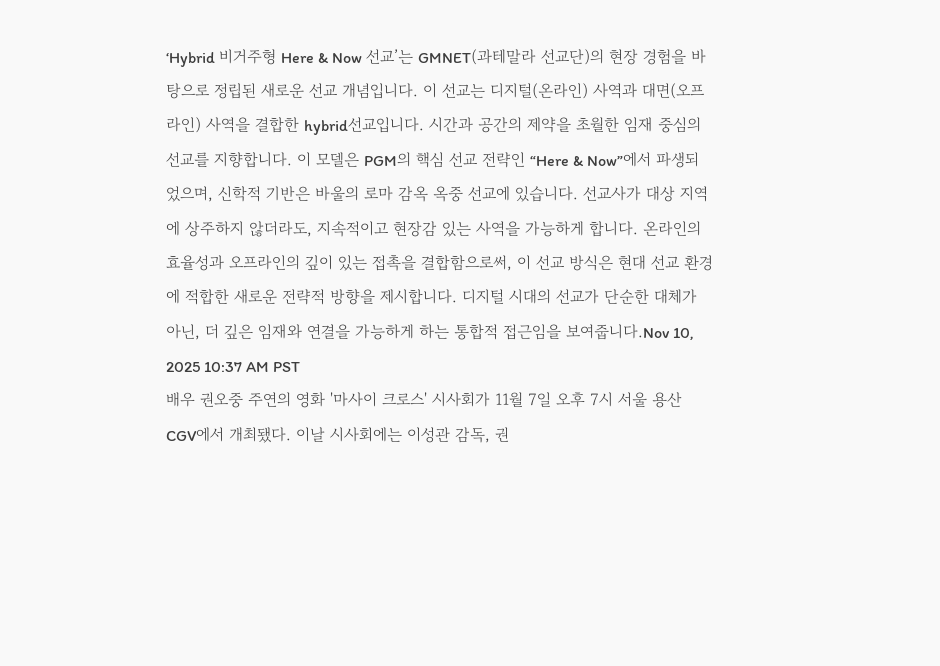‘Hybrid 비거주형 Here & Now 선교’는 GMNET(과테말라 선교단)의 현장 경험을 바탕으로 정립된 새로운 선교 개념입니다. 이 선교는 디지털(온라인) 사역과 대면(오프라인) 사역을 결합한 hybrid선교입니다. 시간과 공간의 제약을 초월한 임재 중심의 선교를 지향합니다. 이 모델은 PGM의 핵심 선교 전략인 “Here & Now”에서 파생되었으며, 신학적 기반은 바울의 로마 감옥 옥중 선교에 있습니다. 선교사가 대상 지역에 상주하지 않더라도, 지속적이고 현장감 있는 사역을 가능하게 합니다. 온라인의 효율성과 오프라인의 깊이 있는 접촉을 결합함으로써, 이 선교 방식은 현대 선교 환경에 적합한 새로운 전략적 방향을 제시합니다. 디지털 시대의 선교가 단순한 대체가 아닌, 더 깊은 임재와 연결을 가능하게 하는 통합적 접근임을 보여줍니다.Nov 10, 2025 10:37 AM PST
배우 권오중 주연의 영화 '마사이 크로스' 시사회가 11월 7일 오후 7시 서울 용산 CGV에서 개최됐다. 이날 시사회에는 이성관 감독, 권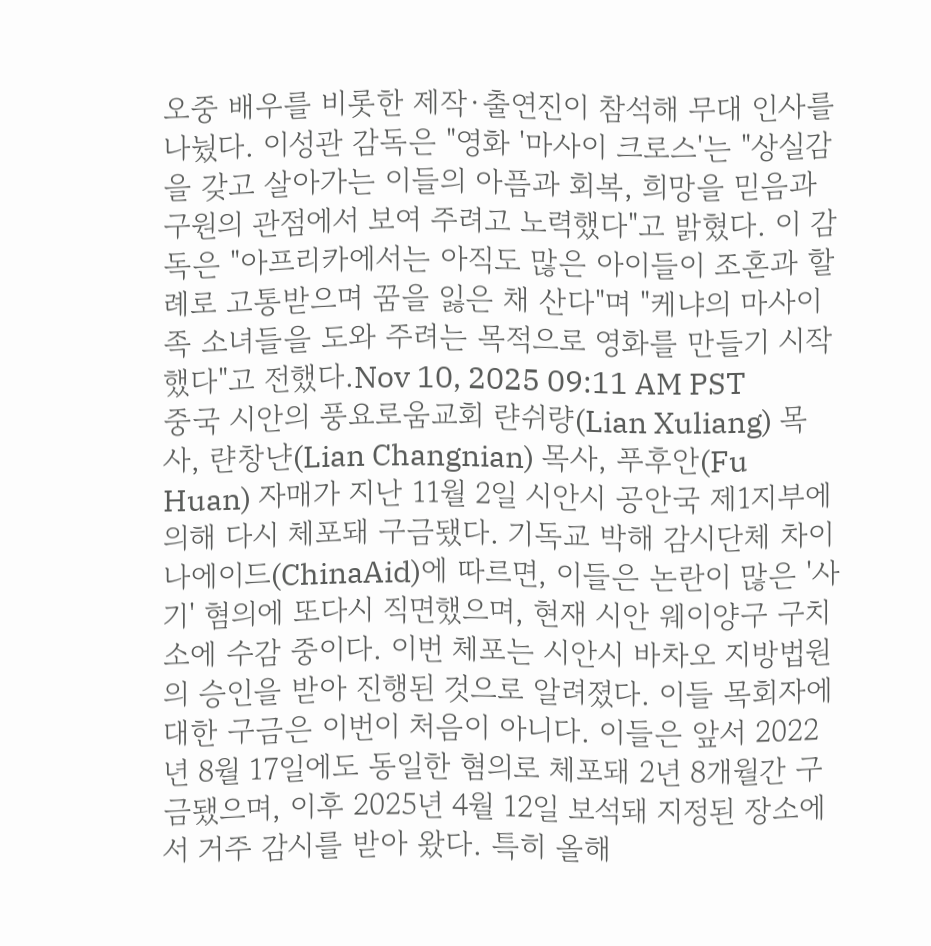오중 배우를 비롯한 제작·출연진이 참석해 무대 인사를 나눴다. 이성관 감독은 "영화 '마사이 크로스'는 "상실감을 갖고 살아가는 이들의 아픔과 회복, 희망을 믿음과 구원의 관점에서 보여 주려고 노력했다"고 밝혔다. 이 감독은 "아프리카에서는 아직도 많은 아이들이 조혼과 할례로 고통받으며 꿈을 잃은 채 산다"며 "케냐의 마사이족 소녀들을 도와 주려는 목적으로 영화를 만들기 시작했다"고 전했다.Nov 10, 2025 09:11 AM PST
중국 시안의 풍요로움교회 랸쉬량(Lian Xuliang) 목사, 랸창냔(Lian Changnian) 목사, 푸후안(Fu Huan) 자매가 지난 11월 2일 시안시 공안국 제1지부에 의해 다시 체포돼 구금됐다. 기독교 박해 감시단체 차이나에이드(ChinaAid)에 따르면, 이들은 논란이 많은 '사기' 혐의에 또다시 직면했으며, 현재 시안 웨이양구 구치소에 수감 중이다. 이번 체포는 시안시 바차오 지방법원의 승인을 받아 진행된 것으로 알려졌다. 이들 목회자에 대한 구금은 이번이 처음이 아니다. 이들은 앞서 2022년 8월 17일에도 동일한 혐의로 체포돼 2년 8개월간 구금됐으며, 이후 2025년 4월 12일 보석돼 지정된 장소에서 거주 감시를 받아 왔다. 특히 올해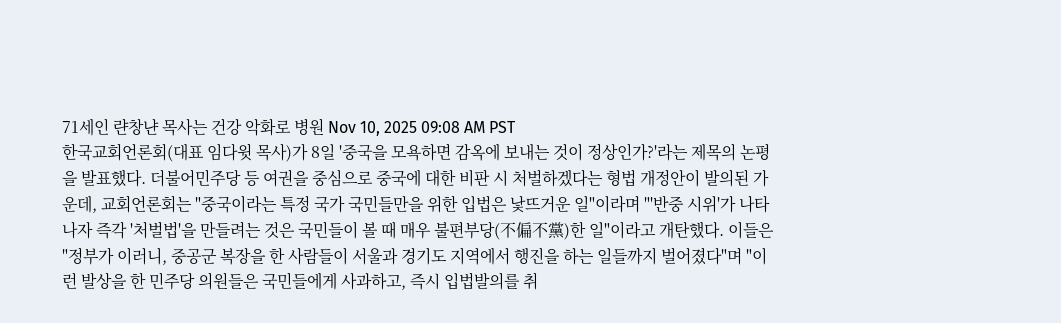71세인 랸창냔 목사는 건강 악화로 병원 Nov 10, 2025 09:08 AM PST
한국교회언론회(대표 임다윗 목사)가 8일 '중국을 모욕하면 감옥에 보내는 것이 정상인가?'라는 제목의 논평을 발표했다. 더불어민주당 등 여권을 중심으로 중국에 대한 비판 시 처벌하겠다는 형법 개정안이 발의된 가운데, 교회언론회는 "중국이라는 특정 국가 국민들만을 위한 입법은 낯뜨거운 일"이라며 "'반중 시위'가 나타나자 즉각 '처벌법'을 만들려는 것은 국민들이 볼 때 매우 불편부당(不偏不黨)한 일"이라고 개탄했다. 이들은 "정부가 이러니, 중공군 복장을 한 사람들이 서울과 경기도 지역에서 행진을 하는 일들까지 벌어졌다"며 "이런 발상을 한 민주당 의원들은 국민들에게 사과하고, 즉시 입법발의를 취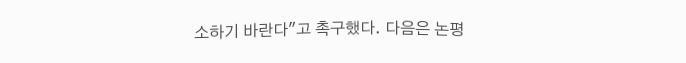소하기 바란다"고 촉구했다. 다음은 논평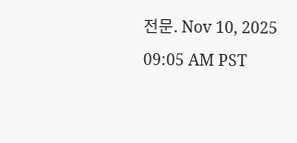전문. Nov 10, 2025 09:05 AM PST